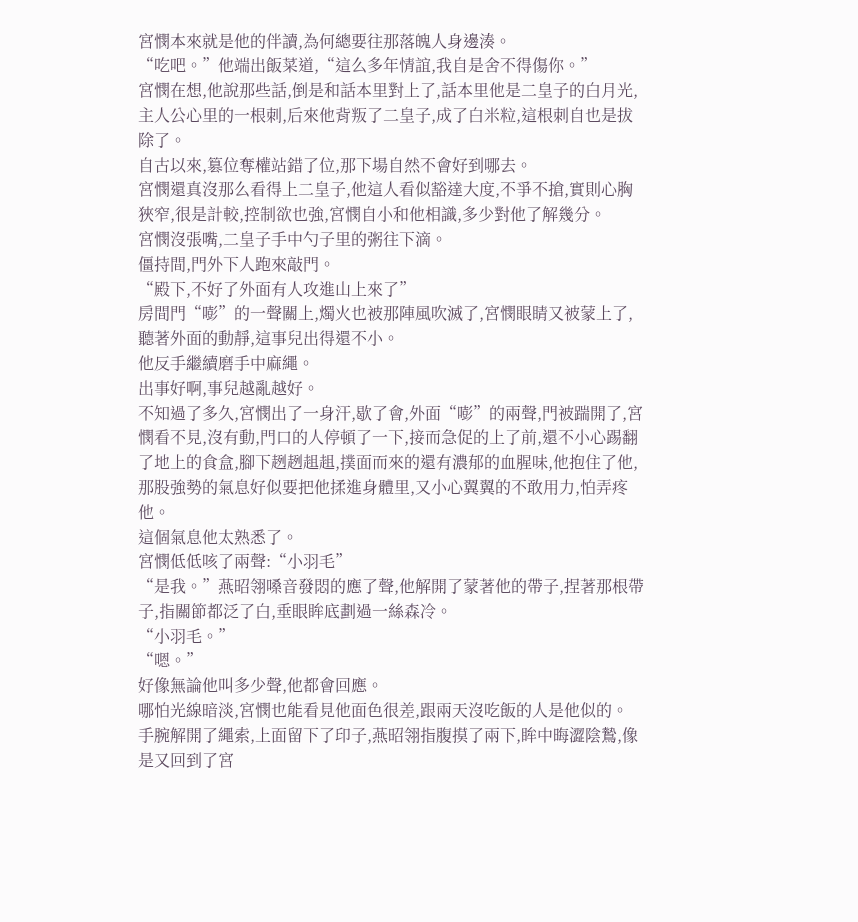宮憫本來就是他的伴讀,為何總要往那落魄人身邊湊。
“吃吧。”他端出飯菜道,“這么多年情誼,我自是舍不得傷你。”
宮憫在想,他說那些話,倒是和話本里對上了,話本里他是二皇子的白月光,主人公心里的一根刺,后來他背叛了二皇子,成了白米粒,這根刺自也是拔除了。
自古以來,篡位奪權站錯了位,那下場自然不會好到哪去。
宮憫還真沒那么看得上二皇子,他這人看似豁達大度,不爭不搶,實則心胸狹窄,很是計較,控制欲也強,宮憫自小和他相識,多少對他了解幾分。
宮憫沒張嘴,二皇子手中勺子里的粥往下滴。
僵持間,門外下人跑來敲門。
“殿下,不好了外面有人攻進山上來了”
房間門“嘭”的一聲關上,燭火也被那陣風吹滅了,宮憫眼睛又被蒙上了,聽著外面的動靜,這事兒出得還不小。
他反手繼續磨手中麻繩。
出事好啊,事兒越亂越好。
不知過了多久,宮憫出了一身汗,歇了會,外面“嘭”的兩聲,門被踹開了,宮憫看不見,沒有動,門口的人停頓了一下,接而急促的上了前,還不小心踢翻了地上的食盒,腳下趔趔趄趄,撲面而來的還有濃郁的血腥味,他抱住了他,那股強勢的氣息好似要把他揉進身體里,又小心翼翼的不敢用力,怕弄疼他。
這個氣息他太熟悉了。
宮憫低低咳了兩聲:“小羽毛”
“是我。”燕昭翎嗓音發悶的應了聲,他解開了蒙著他的帶子,捏著那根帶子,指關節都泛了白,垂眼眸底劃過一絲森冷。
“小羽毛。”
“嗯。”
好像無論他叫多少聲,他都會回應。
哪怕光線暗淡,宮憫也能看見他面色很差,跟兩天沒吃飯的人是他似的。
手腕解開了繩索,上面留下了印子,燕昭翎指腹摸了兩下,眸中晦澀陰鷙,像是又回到了宮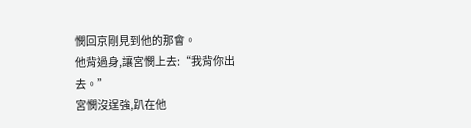憫回京剛見到他的那會。
他背過身,讓宮憫上去:“我背你出去。”
宮憫沒逞強,趴在他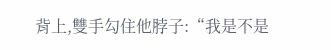背上,雙手勾住他脖子:“我是不是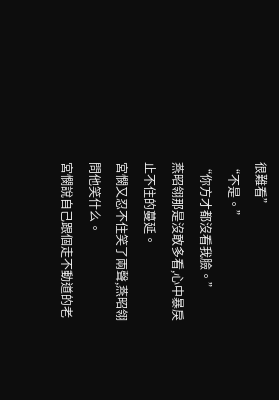很難看”
“不是。”
“你方才都沒看我臉。”
燕昭翎那是沒敢多看,心中暴戾止不住的蔓延。
宮憫又忍不住笑了兩聲,燕昭翎問他笑什么。
宮憫說自己跟個走不動道的老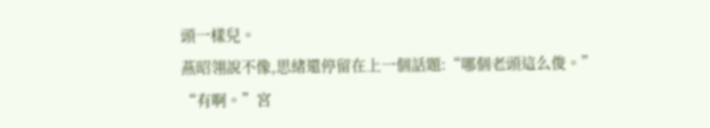頭一樣兒。
燕昭翎說不像,思緒還停留在上一個話題:“哪個老頭這么俊。”
“有啊。”宮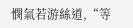憫氣若游絲道,“等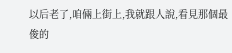以后老了,咱倆上街上,我就跟人說,看見那個最俊的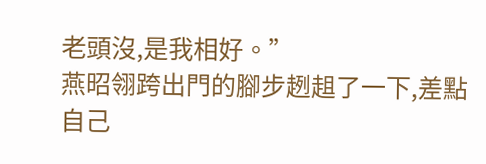老頭沒,是我相好。”
燕昭翎跨出門的腳步趔趄了一下,差點自己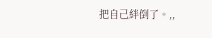把自己絆倒了。,,